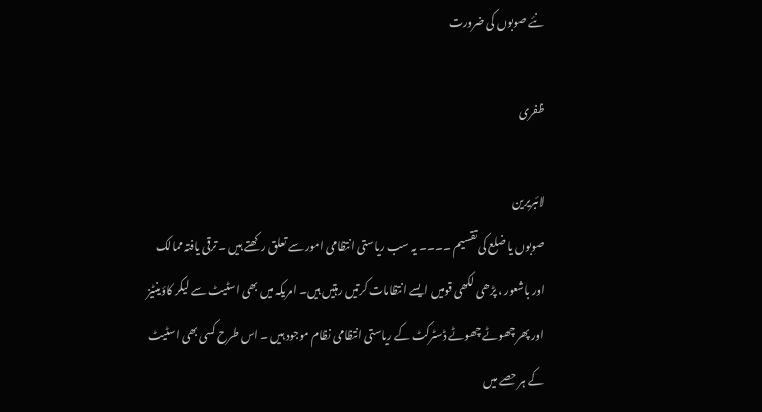نئے صوبوں کی ضرورت

ظفری

لائبریرین
صوبوں یا ضلع کی تقسیم ۔۔۔۔ یہ سب ریاستی انتظامی امور سے تعلق رکھتے ہیں ۔ ترقی یافتہ ممالک اور باشعور ، پڑھی لکھی قومیں ایسے انتظامات کرتیں رہتیں ہیں‌۔ امریکہ میں بھی اسٹیٹ سے لیکر کاؤینٹیز اور پھر چھوٹے چھوٹے ڈسٹرکٹ کے ریاستی انتظامی نظام موجود ہیں ۔ اس طرح کسی بھی اسٹیٹ کے ہر حصے میں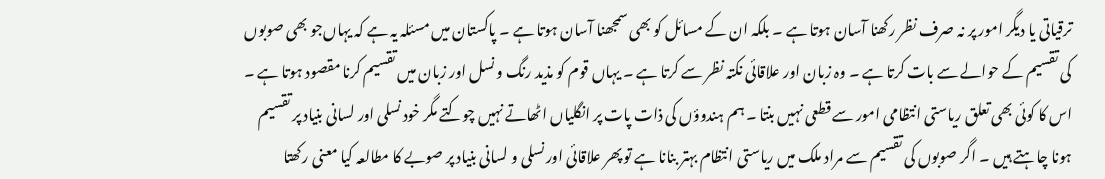ترقیاتی یا دیگر امور پر نہ صرف نظر رکھنا آسان ہوتا ہے ۔ بلکہ ان کے مسائل کو بھی سمجھنا آسان ہوتا ہے ۔ پاکستان میں مسئلہ یہ ہے کہ یہاں‌جو بھی صوبوں کی تقسیم کے حوالے سے بات کرتا ہے ۔ وہ زبان اور علاقائی نکتہ نظر سے کرتا ہے ۔ یہاں قوم کو مذید رنگ و نسل اور زبان میں تقسیم کرنا مقصود ہوتا ہے ۔ اس کا کوئی بھی تعلق ریاستی انتظامی امور سے قطعی نہیں بنتا ۔ ہم ہندوؤں کی ذات پات پر انگلیاں اٹھاتے نہیں چوکتے مگر خود نسلی اور لسانی بنیاد پر تقسیم ہونا چاہتے ہیں ۔ اگر صوبوں کی تقسیم سے مراد ملک میں ریاستی انتظام بہتر بنانا ہے تو پھر علاقائی اور نسلی و لسانی بنیاد پر صوبے کا مطالعہ کیا معنی رکھتا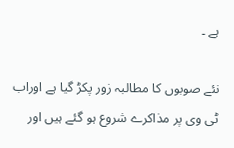ہے ۔

نئے صوبوں کا مطالبہ زور پکڑ گیا ہے اوراب ٹی وی پر مذاکرے شروع ہو گئے ہیں اور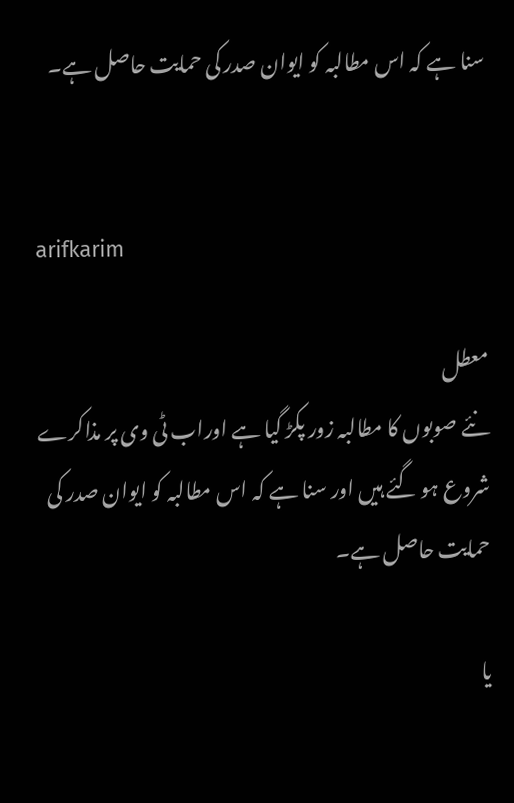سنا ہے کہ اس مطالبہ کو ایوان صدر کی حمایت حاصل ہے۔


arifkarim

معطل
نئے صوبوں کا مطالبہ زور پکڑ گیا ہے اوراب ٹی وی پر مذاکرے شروع ہو گئے ہیں اور سنا ہے کہ اس مطالبہ کو ایوان صدر کی حمایت حاصل ہے۔

یا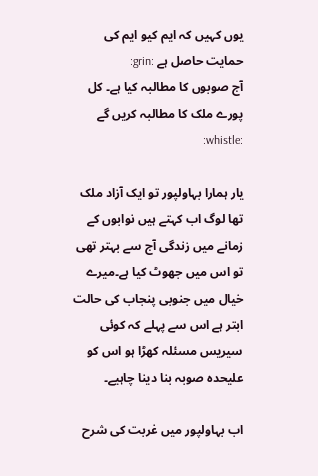یوں کہیں کہ ایم کیو ایم کی حمایت حاصل ہے :grin:
آج صوبوں کا مطالبہ کیا ہے۔ کل پورے ملک کا مطالبہ کریں گے :whistle:

یار ہمارا بہاولپور تو ایک آزاد ملک تھا لوگ اب کہتے ہیں نوابوں کے زمانے میں زندگی آج سے بہتر تھی تو اس میں جھوٹ کیا ہے۔میرے خیال میں جنوبی پنجاب کی حالت ابتر ہے اس سے پہلے کہ کوئی سیریس مسئلہ کھڑا ہو اس کو علیحدہ صوبہ بنا دینا چاہیے۔

اب بہاولپور میں غربت کی شرح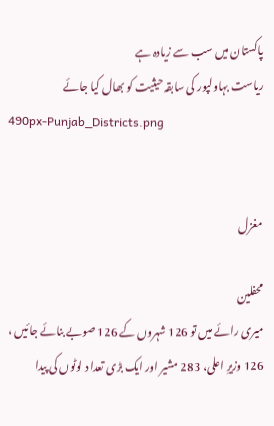پاکستان میں سب سے زیادہ ہے
رياست بہاولپور کی سابقہ حیثیت کو بھال کیا جائے
490px-Punjab_Districts.png


مغزل

محفلین
میری رائے میں تو 126 شہروں کے 126 صوبے بنائے جائیں ، 126 وزیرِ اعلی، 283 مشیر اور ایک بڑی تعدا د لوٹوں کی پیدا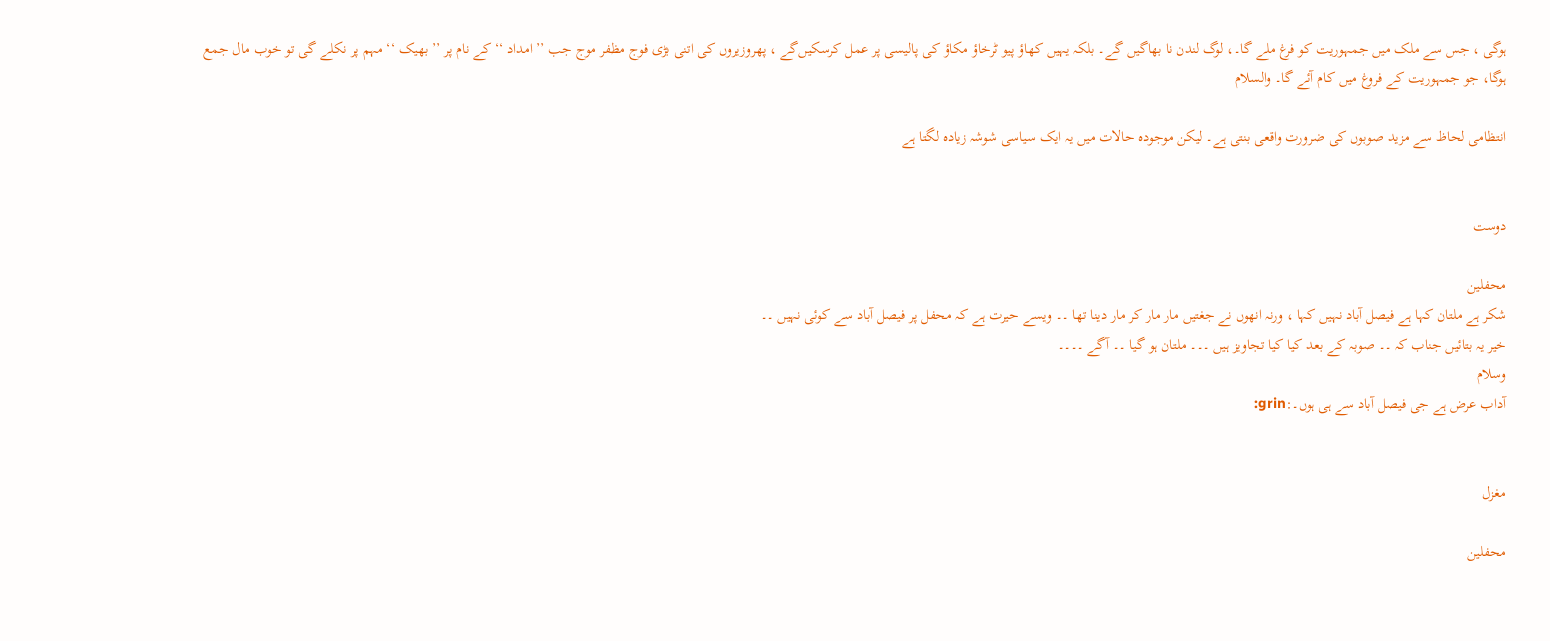ہوگی ، جس سے ملک میں جمہوریت کو فرغ ملے گا۔، لوگ لندن نا بھاگیں گے۔ بلکہ یہیں کھاؤ پیو ٹرخاؤ مکاؤ کی پالیسی پر عمل کرسکیں‌گے ، پھروزیروں کی اتنی بڑی فوج مظفر موج جب ’’ امداد ‘‘ کے نام پر ’’ بھیک ‘‘ مہم پر نکلے گی تو خوب مال جمع ہوگا، جو جمہوریت کے فروغ میں کام آئے گا۔ والسلام

انتظامی لحاظ سے مزید صوبوں کی ضرورت واقعی بنتی ہے۔ لیکن موجودہ حالات میں یہ ایک سیاسی شوشہ زیادہ لگتا ہے


دوست

محفلین
شکر ہے ملتان کہا ہے فیصل آباد نہیں کہا ، ورنہ انھوں نے جغتیں مار مار کر مار دینا تھا ۔۔ ویسے حیرت ہے کہ محفل پر فیصل آباد سے کوئی نہیں ۔۔
خیر یہ بتائیں جناب کہ ۔۔ صوبہ کے بعد کیا کیا تجاویز ہیں ۔۔۔ ملتان ہو گیا ۔۔ آگے ۔۔۔۔
وسلام
آداب عرض ہے جی فیصل آباد سے ہی ہوں۔:grin:


مغزل

محفلین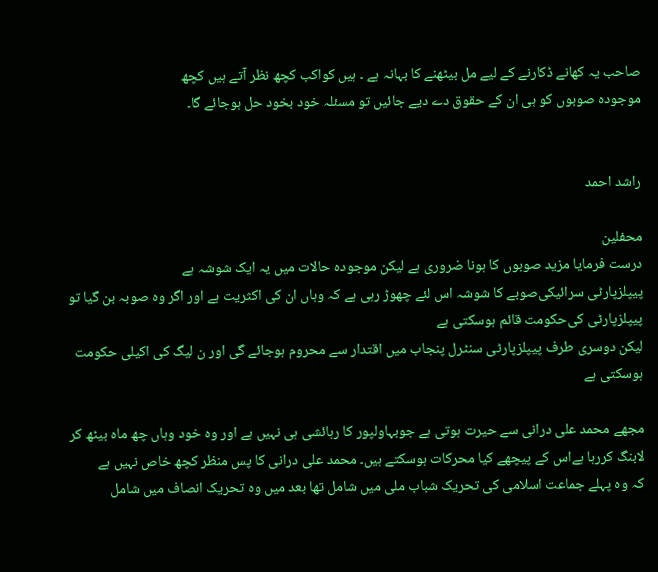صاحب یہ کھانے ڈکارنے کے لیے مل بیٹھنے کا بہانہ ہے ۔ ہیں کواکب کچھ نظر آتے ہیں کچھ
موجودہ صوبوں کو ہی ان کے حقوق دے دیے جائیں تو مسئلہ خود بخود حل ہوجائے گا۔


راشد احمد

محفلین
درست فرمایا مزید ‌صوبوں کا ہونا ضروری ہے لیکن موجودہ حالات میں یہ ایک شوشہ ہے
پیپلزپارٹی سرائیکی‌صوبے کا شوشہ اس لئے چھوڑ رہی ہے کہ وہاں ان کی اکثریت ہے اور اگر وہ صوبہ بن گیا تو پیپلزپارٹی کی‌حکومت قائم ہوسکتی ہے
لیکن دوسری طرف پیپلزپارٹی سنٹرل پنجاب میں اقتدار سے محروم ہوجائے گی اور ن لیگ کی اکیلی حکومت ہوسکتی ہے

مجھے محمد علی درانی سے حیرت ہوتی ہے جوبہاولپور کا رہائشی ہی نہیں ہے اور وہ خود وہاں چھ ماہ بیٹھ کر لابنگ کررہا ہےاس کے پیچھے کیا محرکات ہوسکتے ہیں۔ محمد علی درانی کا پس منظر کچھ خاص نہیں ہے
کہ وہ پہلے جماعت اسلامی کی تحریک شباب ملی میں شامل تھا بعد میں وہ تحریک انصاف میں شامل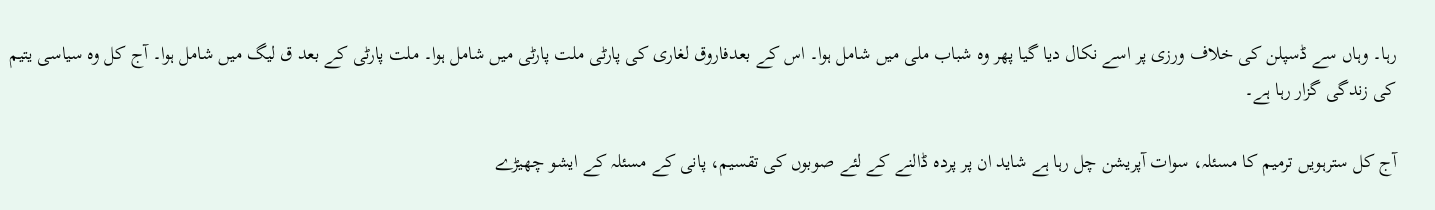رہا۔ وہاں سے ڈسپلن کی خلاف ورزی پر اسے نکال دیا گیا پھر وہ شباب ملی میں شامل ہوا۔ اس کے بعدفاروق لغاری کی پارٹی ملت پارٹی میں شامل ہوا۔ ملت پارٹی کے بعد ق لیگ میں شامل ہوا۔ آج کل وہ سیاسی یتیم کی زندگی گزار رہا ہے۔

آج کل سترہویں ترمیم کا مسئلہ، سوات آپریشن چل رہا ہے شاید ان پر پردہ ڈالنے کے لئے صوبوں کی تقسیم، پانی کے مسئلہ کے ایشو چھیڑے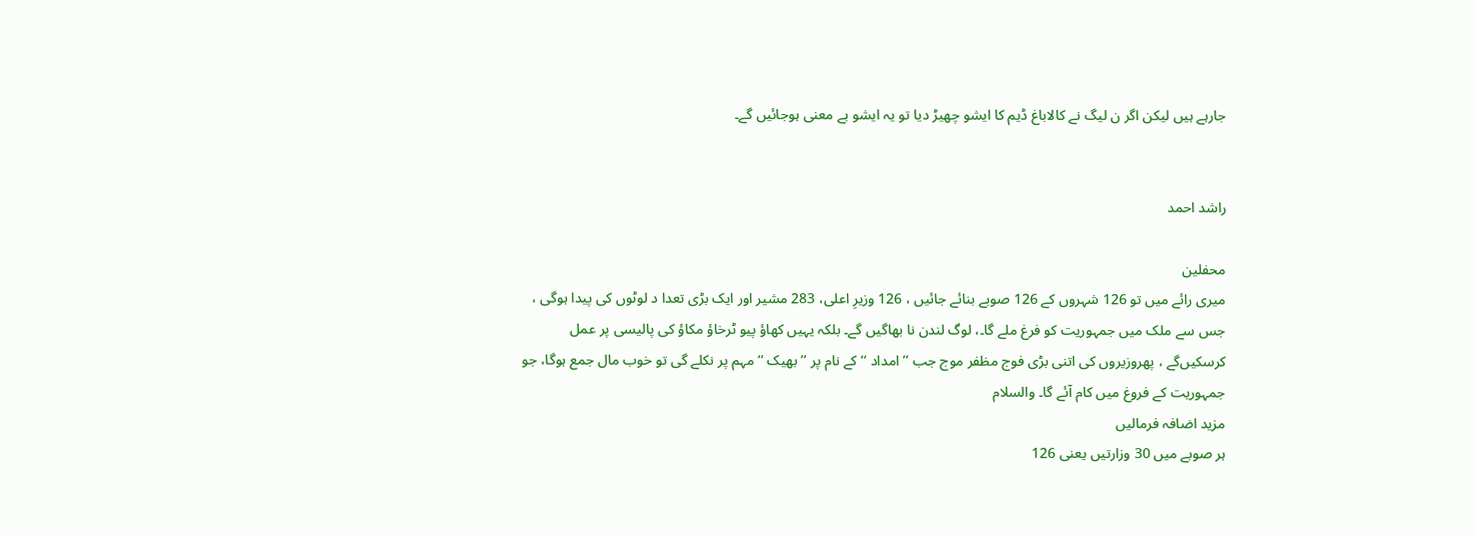جارہے ہیں لیکن اگر ن لیگ نے کالاباغ ڈیم کا ایشو چھیڑ دیا تو یہ ایشو بے معنی ہوجائیں گے۔


راشد احمد

محفلین
میری رائے میں تو 126 شہروں کے 126 صوبے بنائے جائیں ، 126 وزیرِ اعلی، 283 مشیر اور ایک بڑی تعدا د لوٹوں کی پیدا ہوگی ، جس سے ملک میں جمہوریت کو فرغ ملے گا۔، لوگ لندن نا بھاگیں گے۔ بلکہ یہیں کھاؤ پیو ٹرخاؤ مکاؤ کی پالیسی پر عمل کرسکیں‌گے ، پھروزیروں کی اتنی بڑی فوج مظفر موج جب ’’ امداد ‘‘ کے نام پر ’’ بھیک ‘‘ مہم پر نکلے گی تو خوب مال جمع ہوگا، جو جمہوریت کے فروغ میں کام آئے گا۔ والسلام
مزید اضافہ فرمالیں
ہر صوبے میں 30 وزارتیں یعنی 126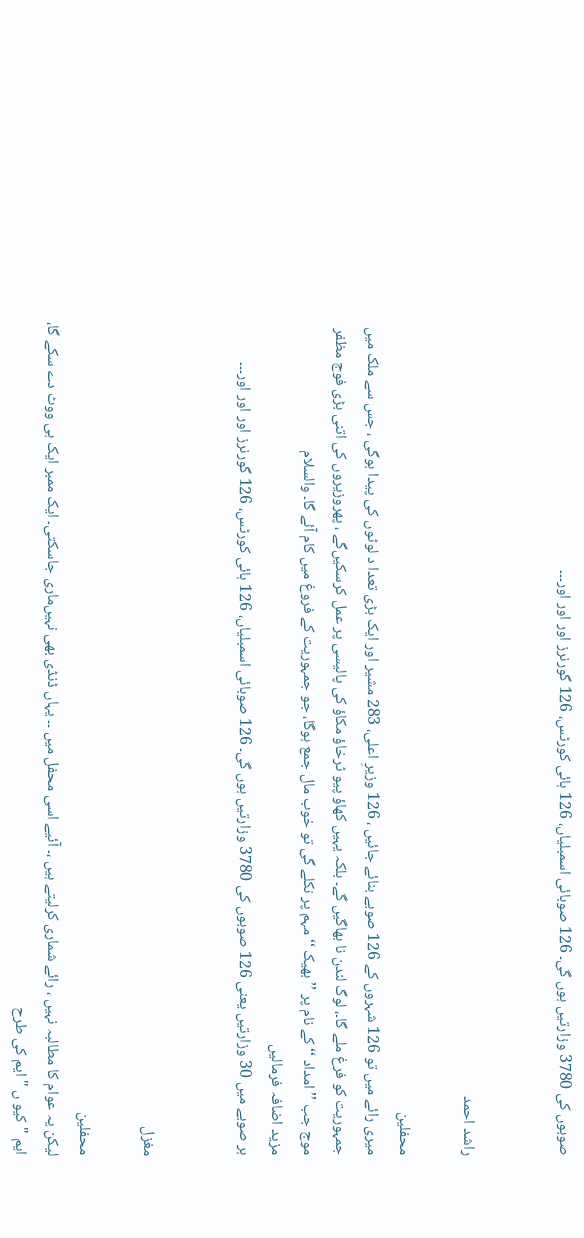صوبوں کی 3780 وزارتیں ہوں گی۔ 126 صوبائی اسمبلیاں، 126 ہائی کورٹس، 126 گورنرز اور اور اور۔۔۔


راشد احمد

محفلین
میری رائے میں تو 126 شہروں کے 126 صوبے بنائے جائیں ، 126 وزیرِ اعلی، 283 مشیر اور ایک بڑی تعدا د لوٹوں کی پیدا ہوگی ، جس سے ملک میں جمہوریت کو فرغ ملے گا۔، لوگ لندن نا بھاگیں گے۔ بلکہ یہیں کھاؤ پیو ٹرخاؤ مکاؤ کی پالیسی پر عمل کرسکیں‌گے ، پھروزیروں کی اتنی بڑی فوج مظفر موج جب ’’ امداد ‘‘ کے نام پر ’’ بھیک ‘‘ مہم پر نکلے گی تو خوب مال جمع ہوگا، جو جمہوریت کے فروغ میں کام آئے گا۔ والسلام
مزید اضافہ فرمالیں
ہر صوبے میں 30 وزارتیں یعنی 126 صوبوں کی 3780 وزارتیں ہوں گی۔ 126 صوبائی اسمبلیاں، 126 ہائی کورٹس، 126 گورنرز اور اور اور۔۔۔


مغزل

محفلین
لیکن یہ عوام کا مطالبہ نہیں ، رائے شماری کرلیتے ہیں ،۔ آئیے اسی محفل میں ۔۔ یہاں ڈنڈی بھی نہیں‌ماری جاسکتی۔ ایک ممبر ایک ہی ووٹ دے سکے گا، ایم "کیو ں "ایم کی طرح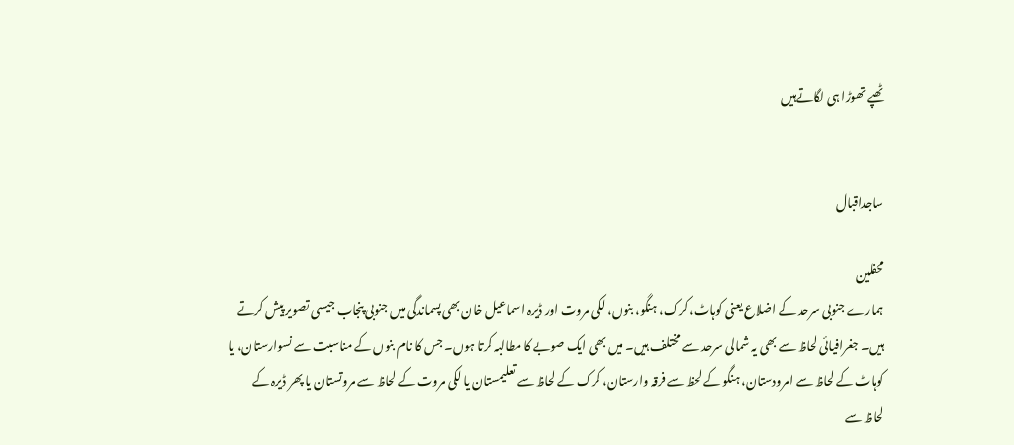ٹھپے تھوڑا ہی لگاتےہیں


ساجداقبال

محفلین
ہمارے جنوبی سرحد کے اضلاع یعنی کوہاٹ، کرک، ہنگو، بنوں، لکی مروت اور ڈیرہ اسماعیل خان بھی پسماندگی میں جنوبی پنجاب جیسی تصویر پیش کرتے ہیں۔ جغرافیائی لحاظ سے بھی یہ شمالی سرحد سے مختلف ہیں۔ میں بھی ایک صوبے کا مطالبہ کرتا ہوں۔ جس کا نام بنوں کے مناسبت سے نسوارستان، یا کوہاٹ کے لحاظ سے امرودستان، ہنگو کے لحظ سے فرقہ وارستان، کرک کے لحاظ سے تعلیمستان یا لکی مروت کے لحاظ سے مروتستان یا پھر ڈیرہ کے لحاظ سے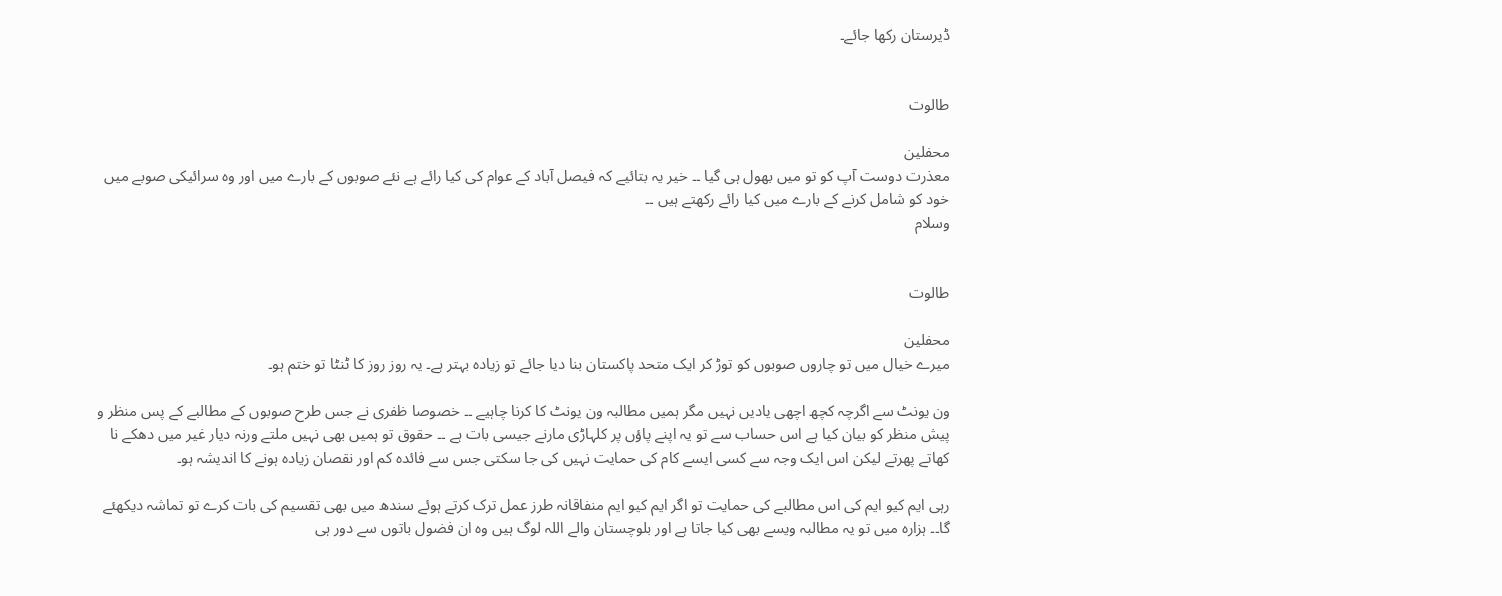ڈیرستان رکھا جائے۔


طالوت

محفلین
معذرت دوست آپ کو تو میں بھول ہی گیا ۔۔ خیر یہ بتائیے کہ فیصل آباد کے عوام کی کیا رائے ہے نئے صوبوں کے بارے میں اور وہ سرائیکی صوبے میں خود کو شامل کرنے کے بارے میں کیا رائے رکھتے ہیں ۔۔
وسلام


طالوت

محفلین
میرے خیال میں تو چاروں صوبوں کو توڑ کر ایک متحد پاکستان بنا دیا جائے تو زیادہ بہتر ہے۔ یہ روز روز کا ٹنٹا تو ختم ہو۔

ون یونٹ سے اگرچہ کچھ اچھی یادیں نہیں مگر ہمیں مطالبہ ون یونٹ کا کرنا چاہیے ۔۔ خصوصا ظفری نے جس طرح صوبوں کے مطالبے کے پس منظر و پیش منظر کو بیان کیا ہے اس حساب سے تو یہ اپنے پاؤں پر کلہاڑی مارنے جیسی بات ہے ۔۔ حقوق تو ہمیں بھی نہیں ملتے ورنہ دیار غیر میں دھکے نا کھاتے پھرتے لیکن اس ایک وجہ سے کسی ایسے کام کی حمایت نہیں کی جا سکتی جس سے فائدہ کم اور نقصان زیادہ ہونے کا اندیشہ ہو۔

رہی ایم کیو ایم کی اس مطالبے کی حمایت تو اگر ایم کیو ایم منفاقانہ طرز عمل ترک کرتے ہوئے سندھ میں بھی تقسیم کی بات کرے تو تماشہ دیکھئے گا۔۔ ہزارہ میں تو یہ مطالبہ ویسے بھی کیا جاتا ہے اور بلوچستان والے اللہ لوگ ہیں وہ ان فضول باتوں سے دور ہی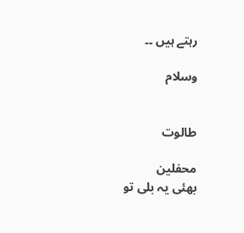رہتے ہیں ۔۔

وسلام


طالوت

محفلین
بھئی یہ بلی تو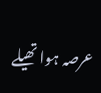عرصہ ہوا تھیلے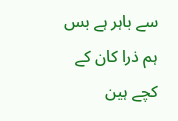سے باہر ہے بس ہم ذرا کان کے کچے ہین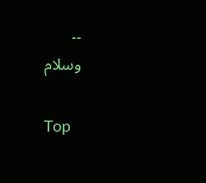۔۔
وسلام

Top